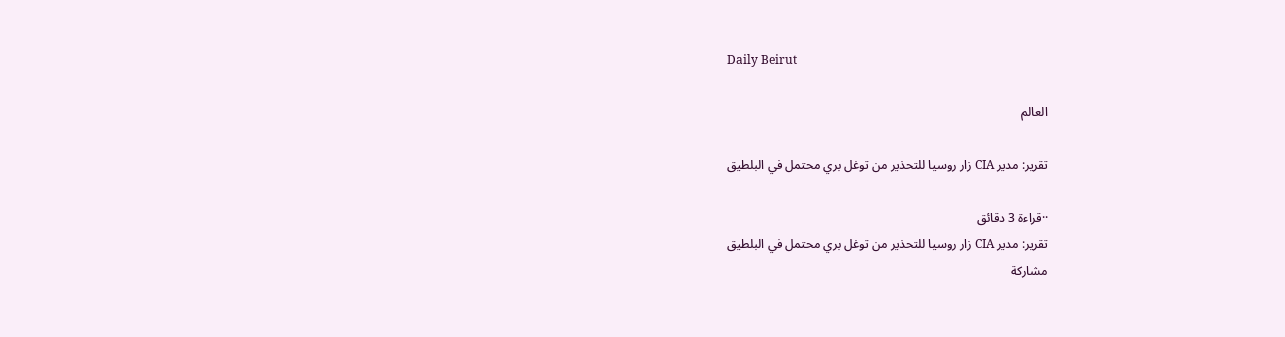Daily Beirut

العالم

تقرير: مدير CIA زار روسيا للتحذير من توغل بري محتمل في البلطيق

··قراءة 3 دقائق
تقرير: مدير CIA زار روسيا للتحذير من توغل بري محتمل في البلطيق
مشاركة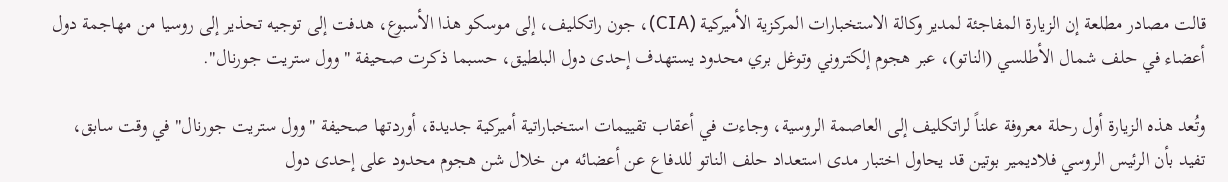قالت مصادر مطلعة إن الزيارة المفاجئة لمدير وكالة الاستخبارات المركزية الأميركية (CIA)، جون راتكليف، إلى موسكو هذا الأسبوع، هدفت إلى توجيه تحذير إلى روسيا من مهاجمة دول أعضاء في حلف شمال الأطلسي (الناتو)، عبر هجوم إلكتروني وتوغل بري محدود يستهدف إحدى دول البلطيق، حسبما ذكرت صحيفة "وول ستريت جورنال".

وتُعد هذه الزيارة أول رحلة معروفة علناً لراتكليف إلى العاصمة الروسية، وجاءت في أعقاب تقييمات استخباراتية أميركية جديدة، أوردتها صحيفة "وول ستريت جورنال" في وقت سابق، تفيد بأن الرئيس الروسي فلاديمير بوتين قد يحاول اختبار مدى استعداد حلف الناتو للدفاع عن أعضائه من خلال شن هجوم محدود على إحدى دول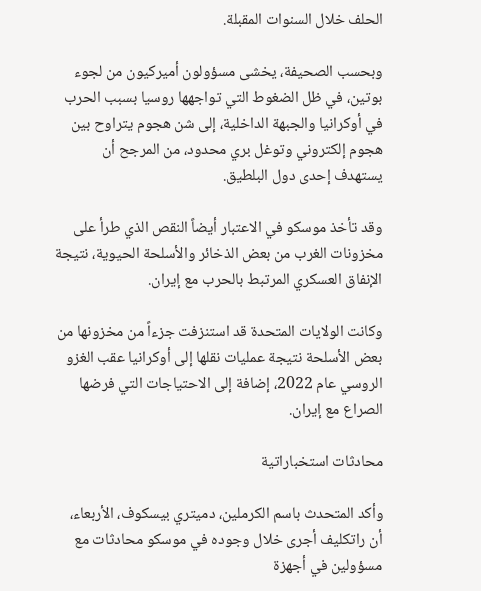الحلف خلال السنوات المقبلة.

وبحسب الصحيفة، يخشى مسؤولون أميركيون من لجوء بوتين، في ظل الضغوط التي تواجهها روسيا بسبب الحرب في أوكرانيا والجبهة الداخلية، إلى شن هجوم يتراوح بين هجوم إلكتروني وتوغل بري محدود، من المرجح أن يستهدف إحدى دول البلطيق.

وقد تأخذ موسكو في الاعتبار أيضاً النقص الذي طرأ على مخزونات الغرب من بعض الذخائر والأسلحة الحيوية، نتيجة الإنفاق العسكري المرتبط بالحرب مع إيران.

وكانت الولايات المتحدة قد استنزفت جزءاً من مخزونها من بعض الأسلحة نتيجة عمليات نقلها إلى أوكرانيا عقب الغزو الروسي عام 2022، إضافة إلى الاحتياجات التي فرضها الصراع مع إيران.

محادثات استخباراتية

وأكد المتحدث باسم الكرملين، دميتري بيسكوف، الأربعاء، أن راتكليف أجرى خلال وجوده في موسكو محادثات مع مسؤولين في أجهزة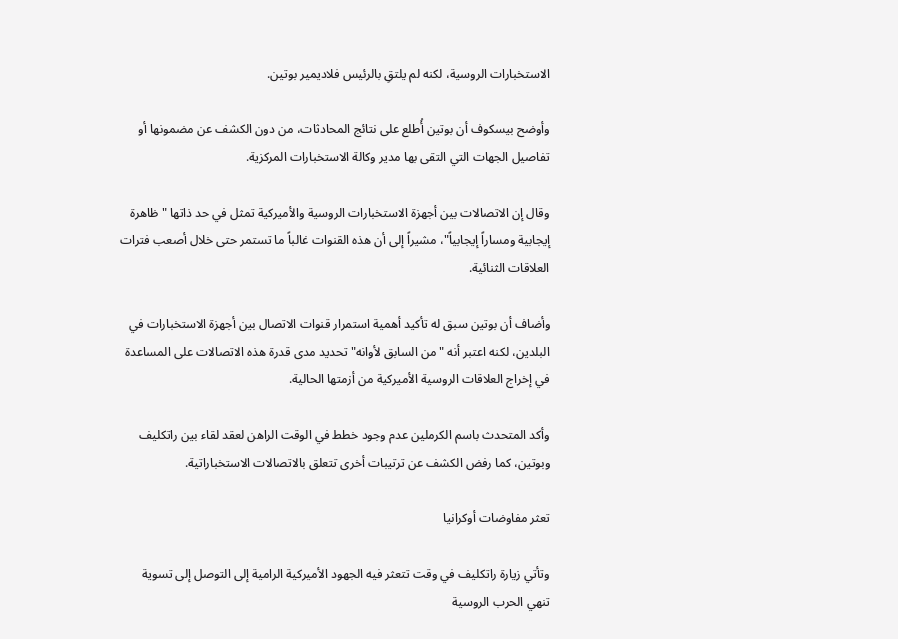الاستخبارات الروسية، لكنه لم يلتقِ بالرئيس فلاديمير بوتين.

وأوضح بيسكوف أن بوتين أُطلع على نتائج المحادثات، من دون الكشف عن مضمونها أو تفاصيل الجهات التي التقى بها مدير وكالة الاستخبارات المركزية.

وقال إن الاتصالات بين أجهزة الاستخبارات الروسية والأميركية تمثل في حد ذاتها "ظاهرة إيجابية ومساراً إيجابياً"، مشيراً إلى أن هذه القنوات غالباً ما تستمر حتى خلال أصعب فترات العلاقات الثنائية.

وأضاف أن بوتين سبق له تأكيد أهمية استمرار قنوات الاتصال بين أجهزة الاستخبارات في البلدين، لكنه اعتبر أنه "من السابق لأوانه" تحديد مدى قدرة هذه الاتصالات على المساعدة في إخراج العلاقات الروسية الأميركية من أزمتها الحالية.

وأكد المتحدث باسم الكرملين عدم وجود خطط في الوقت الراهن لعقد لقاء بين راتكليف وبوتين، كما رفض الكشف عن ترتيبات أخرى تتعلق بالاتصالات الاستخباراتية.

تعثر مفاوضات أوكرانيا

وتأتي زيارة راتكليف في وقت تتعثر فيه الجهود الأميركية الرامية إلى التوصل إلى تسوية تنهي الحرب الروسية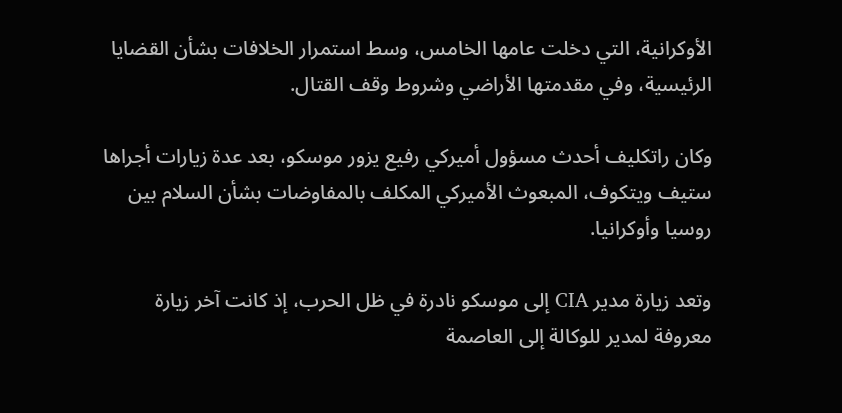الأوكرانية، التي دخلت عامها الخامس، وسط استمرار الخلافات بشأن القضايا الرئيسية، وفي مقدمتها الأراضي وشروط وقف القتال.

وكان راتكليف أحدث مسؤول أميركي رفيع يزور موسكو، بعد عدة زيارات أجراها ستيف ويتكوف، المبعوث الأميركي المكلف بالمفاوضات بشأن السلام بين روسيا وأوكرانيا.

وتعد زيارة مدير CIA إلى موسكو نادرة في ظل الحرب، إذ كانت آخر زيارة معروفة لمدير للوكالة إلى العاصمة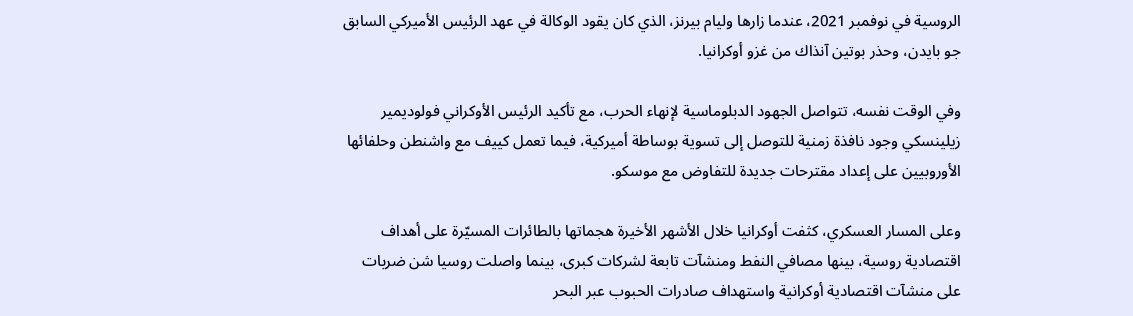الروسية في نوفمبر 2021، عندما زارها وليام بيرنز، الذي كان يقود الوكالة في عهد الرئيس الأميركي السابق جو بايدن، وحذر بوتين آنذاك من غزو أوكرانيا.

وفي الوقت نفسه، تتواصل الجهود الدبلوماسية لإنهاء الحرب، مع تأكيد الرئيس الأوكراني فولوديمير زيلينسكي وجود نافذة زمنية للتوصل إلى تسوية بوساطة أميركية، فيما تعمل كييف مع واشنطن وحلفائها الأوروبيين على إعداد مقترحات جديدة للتفاوض مع موسكو.

وعلى المسار العسكري، كثفت أوكرانيا خلال الأشهر الأخيرة هجماتها بالطائرات المسيّرة على أهداف اقتصادية روسية، بينها مصافي النفط ومنشآت تابعة لشركات كبرى، بينما واصلت روسيا شن ضربات على منشآت اقتصادية أوكرانية واستهداف صادرات الحبوب عبر البحر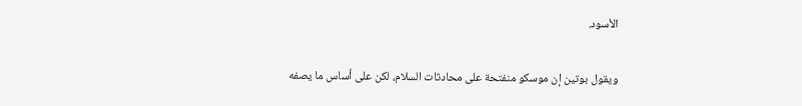الأسود.

ويقول بوتين إن موسكو منفتحة على محادثات السلام، لكن على أساس ما يصفه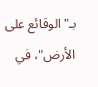بـ"الوقائع على الأرض"، في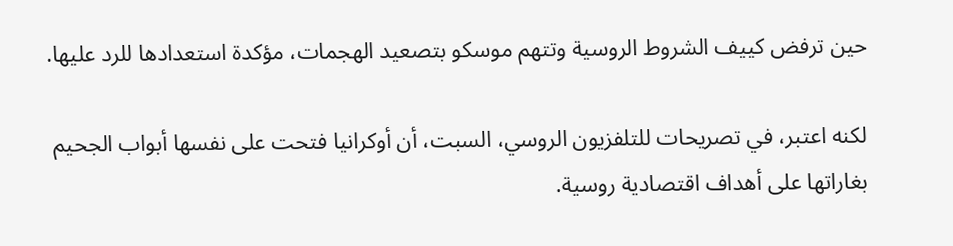حين ترفض كييف الشروط الروسية وتتهم موسكو بتصعيد الهجمات، مؤكدة استعدادها للرد عليها.

لكنه اعتبر، في تصريحات للتلفزيون الروسي، السبت، أن أوكرانيا فتحت على نفسها أبواب الجحيم بغاراتها على أهداف اقتصادية روسية.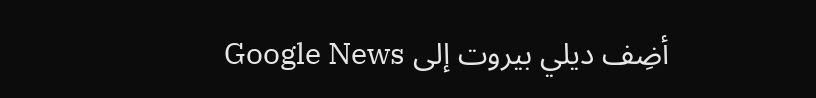أضِف ديلي بيروت إلى Google News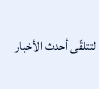لتتلقّى أحدث الأخبار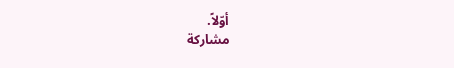أوّلاً.
مشاركة